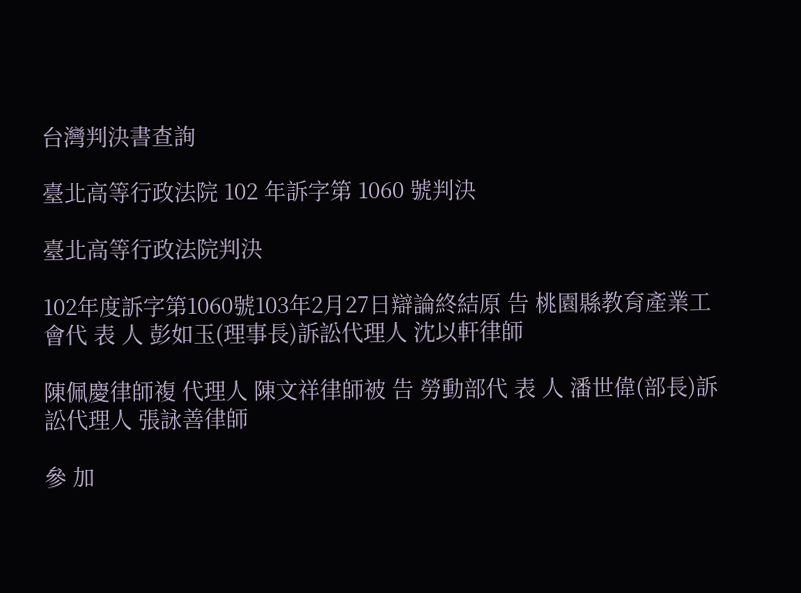台灣判決書查詢

臺北高等行政法院 102 年訴字第 1060 號判決

臺北高等行政法院判決

102年度訴字第1060號103年2月27日辯論終結原 告 桃園縣教育產業工會代 表 人 彭如玉(理事長)訴訟代理人 沈以軒律師

陳佩慶律師複 代理人 陳文祥律師被 告 勞動部代 表 人 潘世偉(部長)訴訟代理人 張詠善律師

參 加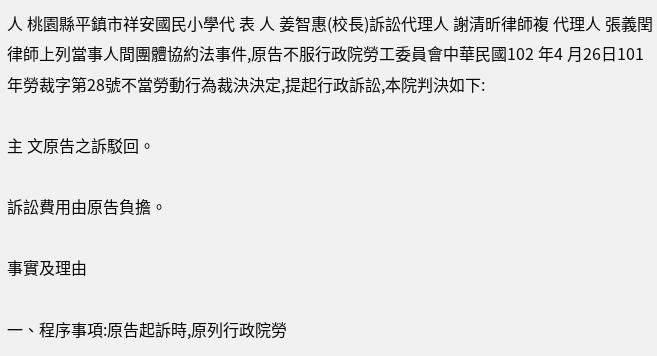人 桃園縣平鎮市祥安國民小學代 表 人 姜智惠(校長)訴訟代理人 謝清昕律師複 代理人 張義閏律師上列當事人間團體協約法事件,原告不服行政院勞工委員會中華民國102 年4 月26日101 年勞裁字第28號不當勞動行為裁決決定,提起行政訴訟,本院判決如下:

主 文原告之訴駁回。

訴訟費用由原告負擔。

事實及理由

一、程序事項:原告起訴時,原列行政院勞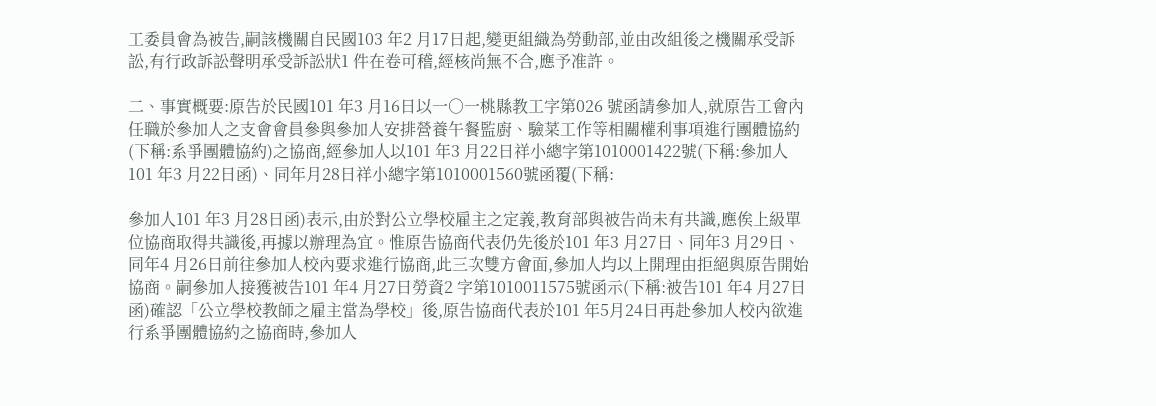工委員會為被告,嗣該機關自民國103 年2 月17日起,變更組織為勞動部,並由改組後之機關承受訴訟,有行政訴訟聲明承受訴訟狀1 件在卷可稽,經核尚無不合,應予准許。

二、事實概要:原告於民國101 年3 月16日以一○一桃縣教工字第026 號函請參加人,就原告工會內任職於參加人之支會會員參與參加人安排營養午餐監廚、驗菜工作等相關權利事項進行團體協約(下稱:系爭團體協約)之協商,經參加人以101 年3 月22日祥小總字第1010001422號(下稱:參加人101 年3 月22日函)、同年月28日祥小總字第1010001560號函覆(下稱:

參加人101 年3 月28日函)表示,由於對公立學校雇主之定義,教育部與被告尚未有共識,應俟上級單位協商取得共識後,再據以辦理為宜。惟原告協商代表仍先後於101 年3 月27日、同年3 月29日、同年4 月26日前往參加人校內要求進行協商,此三次雙方會面,參加人均以上開理由拒絕與原告開始協商。嗣參加人接獲被告101 年4 月27日勞資2 字第1010011575號函示(下稱:被告101 年4 月27日函)確認「公立學校教師之雇主當為學校」後,原告協商代表於101 年5月24日再赴參加人校內欲進行系爭團體協約之協商時,參加人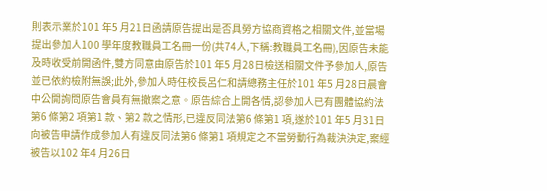則表示業於101 年5 月21日函請原告提出是否具勞方協商資格之相關文件,並當場提出參加人100 學年度教職員工名冊一份(共74人,下稱:教職員工名冊),因原告未能及時收受前開函件,雙方同意由原告於101 年5 月28日檢送相關文件予參加人,原告並已依約檢附無誤;此外,參加人時任校長呂仁和請總務主任於101 年5 月28日晨會中公開詢問原告會員有無撤案之意。原告綜合上開各情,認參加人已有團體協約法第6 條第2 項第1 款、第2 款之情形,已違反同法第6 條第1 項,遂於101 年5 月31日向被告申請作成參加人有違反同法第6 條第1 項規定之不當勞動行為裁決決定,案經被告以102 年4 月26日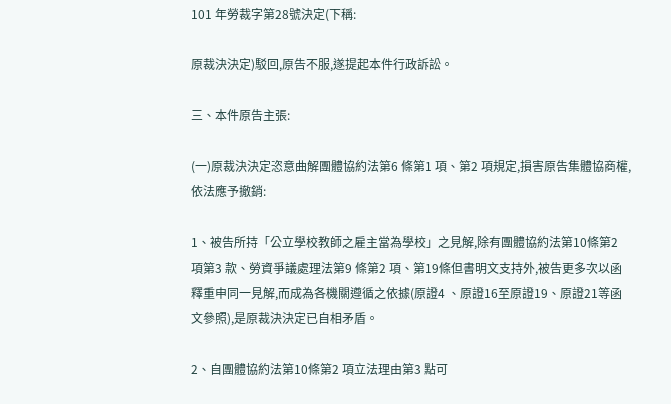101 年勞裁字第28號決定(下稱:

原裁決決定)駁回,原告不服,遂提起本件行政訴訟。

三、本件原告主張:

(一)原裁決決定恣意曲解團體協約法第6 條第1 項、第2 項規定,損害原告集體協商權,依法應予撤銷:

1、被告所持「公立學校教師之雇主當為學校」之見解,除有團體協約法第10條第2 項第3 款、勞資爭議處理法第9 條第2 項、第19條但書明文支持外,被告更多次以函釋重申同一見解,而成為各機關遵循之依據(原證4 、原證16至原證19、原證21等函文參照),是原裁決決定已自相矛盾。

2、自團體協約法第10條第2 項立法理由第3 點可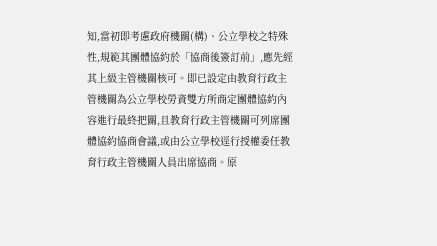知,當初即考慮政府機關(構)、公立學校之特殊性,規範其團體協約於「協商後簽訂前」,應先經其上級主管機關核可。即已設定由教育行政主管機關為公立學校勞資雙方所商定團體協約內容進行最終把關,且教育行政主管機關可列席團體協約協商會議,或由公立學校逕行授權委任教育行政主管機關人員出席協商。原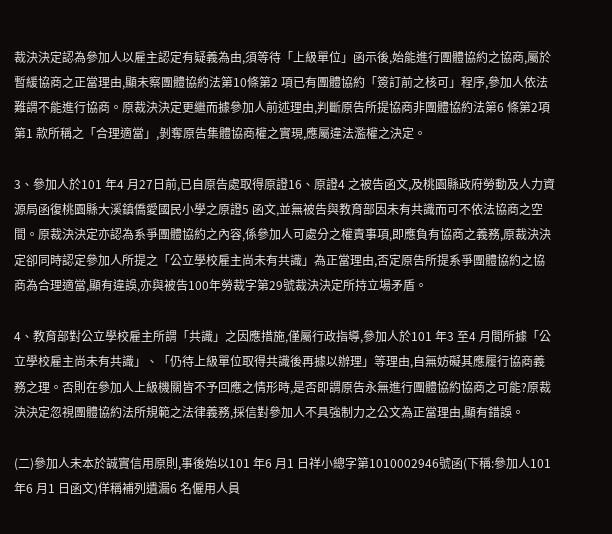裁決決定認為參加人以雇主認定有疑義為由,須等待「上級單位」函示後,始能進行團體協約之協商,屬於暫緩協商之正當理由,顯未察團體協約法第10條第2 項已有團體協約「簽訂前之核可」程序,參加人依法難謂不能進行協商。原裁決決定更繼而據參加人前述理由,判斷原告所提協商非團體協約法第6 條第2項第1 款所稱之「合理適當」,剝奪原告集體協商權之實現,應屬違法濫權之決定。

3、參加人於101 年4 月27日前,已自原告處取得原證16、原證4 之被告函文,及桃園縣政府勞動及人力資源局函復桃園縣大溪鎮僑愛國民小學之原證5 函文,並無被告與教育部因未有共識而可不依法協商之空間。原裁決決定亦認為系爭團體協約之內容,係參加人可處分之權責事項,即應負有協商之義務,原裁決決定卻同時認定參加人所提之「公立學校雇主尚未有共識」為正當理由,否定原告所提系爭團體協約之協商為合理適當,顯有違誤,亦與被告100年勞裁字第29號裁決決定所持立場矛盾。

4、教育部對公立學校雇主所謂「共識」之因應措施,僅屬行政指導,參加人於101 年3 至4 月間所據「公立學校雇主尚未有共識」、「仍待上級單位取得共識後再據以辦理」等理由,自無妨礙其應履行協商義務之理。否則在參加人上級機關皆不予回應之情形時,是否即謂原告永無進行團體協約協商之可能?原裁決決定忽視團體協約法所規範之法律義務,採信對參加人不具強制力之公文為正當理由,顯有錯誤。

(二)參加人未本於誠實信用原則,事後始以101 年6 月1 日祥小總字第1010002946號函(下稱:參加人101 年6 月1 日函文)佯稱補列遺漏6 名僱用人員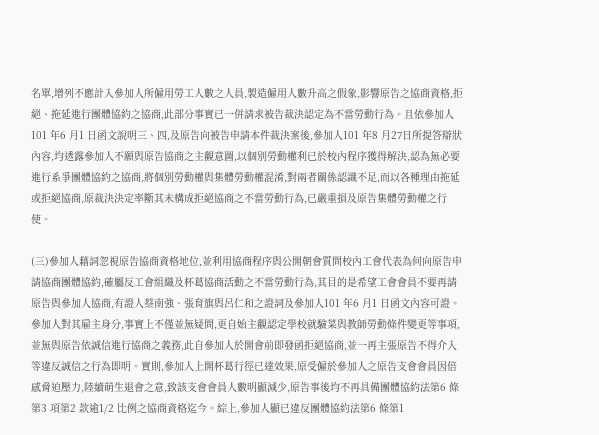名單,增列不應計入參加人所僱用勞工人數之人員,製造僱用人數升高之假象,影響原告之協商資格,拒絕、拖延進行團體協約之協商,此部分事實已一併請求被告裁決認定為不當勞動行為。且依參加人101 年6 月1 日函文說明三、四,及原告向被告申請本件裁決案後,參加人101 年8 月27日所提答辯狀內容,均透露參加人不願與原告協商之主觀意圖,以個別勞動權利已於校內程序獲得解決,認為無必要進行系爭團體協約之協商,將個別勞動權與集體勞動權混淆,對兩者關係認識不足,而以各種理由拖延或拒絕協商,原裁決決定率斷其未構成拒絕協商之不當勞動行為,已嚴重損及原告集體勞動權之行使。

(三)參加人藉詞忽視原告協商資格地位,並利用協商程序與公開朝會質問校內工會代表為何向原告申請協商團體協約,確屬反工會組織及杯葛協商活動之不當勞動行為,其目的是希望工會會員不要再請原告與參加人協商,有證人蔡南強、張育旗與呂仁和之證詞及參加人101 年6 月1 日函文內容可證。參加人對其雇主身分,事實上不僅並無疑問,更自始主觀認定學校就驗菜與教師勞動條件變更等事項,並無與原告依誠信進行協商之義務,此自參加人於開會前即發函拒絕協商,並一再主張原告不得介入等違反誠信之行為即明。實則,參加人上開杯葛行徑已達效果,原受僱於參加人之原告支會會員因倍感脅迫壓力,陸續萌生退會之意,致該支會會員人數明顯減少,原告事後均不再具備團體協約法第6 條第3 項第2 款逾1/2 比例之協商資格迄今。綜上,參加人顯已違反團體協約法第6 條第1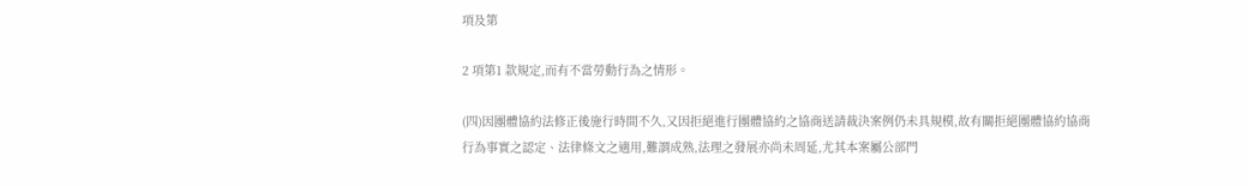項及第

2 項第1 款規定,而有不當勞動行為之情形。

(四)因團體協約法修正後施行時間不久,又因拒絕進行團體協約之協商送請裁決案例仍未具規模,故有關拒絕團體協約協商行為事實之認定、法律條文之適用,難謂成熟,法理之發展亦尚未周延,尤其本案屬公部門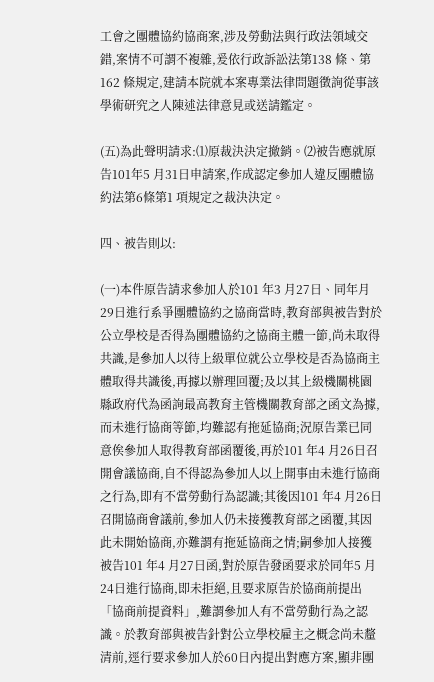工會之團體協約協商案,涉及勞動法與行政法領域交錯,案情不可謂不複雜,爰依行政訴訟法第138 條、第162 條規定,建請本院就本案專業法律問題徵詢從事該學術研究之人陳述法律意見或送請鑑定。

(五)為此聲明請求:⑴原裁決決定撤銷。⑵被告應就原告101年5 月31日申請案,作成認定參加人違反團體協約法第6條第1 項規定之裁決決定。

四、被告則以:

(一)本件原告請求參加人於101 年3 月27日、同年月29日進行系爭團體協約之協商當時,教育部與被告對於公立學校是否得為團體協約之協商主體一節,尚未取得共識,是參加人以待上級單位就公立學校是否為協商主體取得共識後,再據以辦理回覆;及以其上級機關桃園縣政府代為函詢最高教育主管機關教育部之函文為據,而未進行協商等節,均難認有拖延協商;況原告業已同意俟參加人取得教育部函覆後,再於101 年4 月26日召開會議協商,自不得認為參加人以上開事由未進行協商之行為,即有不當勞動行為認識;其後因101 年4 月26日召開協商會議前,參加人仍未接獲教育部之函覆,其因此未開始協商,亦難謂有拖延協商之情;嗣參加人接獲被告101 年4 月27日函,對於原告發函要求於同年5 月24日進行協商,即未拒絕,且要求原告於協商前提出「協商前提資料」,難謂參加人有不當勞動行為之認識。於教育部與被告針對公立學校雇主之概念尚未釐清前,逕行要求參加人於60日內提出對應方案,顯非團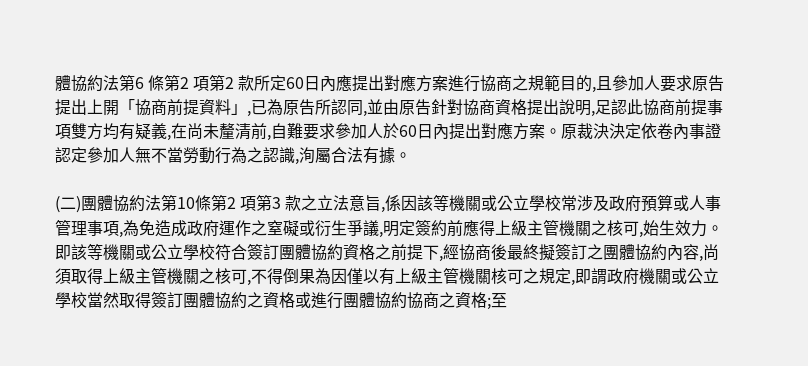體協約法第6 條第2 項第2 款所定60日內應提出對應方案進行協商之規範目的,且參加人要求原告提出上開「協商前提資料」,已為原告所認同,並由原告針對協商資格提出說明,足認此協商前提事項雙方均有疑義,在尚未釐清前,自難要求參加人於60日內提出對應方案。原裁決決定依卷內事證認定參加人無不當勞動行為之認識,洵屬合法有據。

(二)團體協約法第10條第2 項第3 款之立法意旨,係因該等機關或公立學校常涉及政府預算或人事管理事項,為免造成政府運作之窒礙或衍生爭議,明定簽約前應得上級主管機關之核可,始生效力。即該等機關或公立學校符合簽訂團體協約資格之前提下,經協商後最終擬簽訂之團體協約內容,尚須取得上級主管機關之核可,不得倒果為因僅以有上級主管機關核可之規定,即謂政府機關或公立學校當然取得簽訂團體協約之資格或進行團體協約協商之資格;至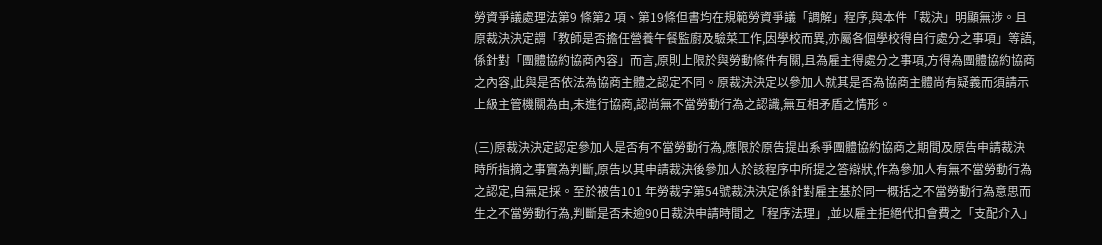勞資爭議處理法第9 條第2 項、第19條但書均在規範勞資爭議「調解」程序,與本件「裁決」明顯無涉。且原裁決決定謂「教師是否擔任營養午餐監廚及驗菜工作,因學校而異,亦屬各個學校得自行處分之事項」等語,係針對「團體協約協商內容」而言,原則上限於與勞動條件有關,且為雇主得處分之事項,方得為團體協約協商之內容,此與是否依法為協商主體之認定不同。原裁決決定以參加人就其是否為協商主體尚有疑義而須請示上級主管機關為由,未進行協商,認尚無不當勞動行為之認識,無互相矛盾之情形。

(三)原裁決決定認定參加人是否有不當勞動行為,應限於原告提出系爭團體協約協商之期間及原告申請裁決時所指摘之事實為判斷,原告以其申請裁決後參加人於該程序中所提之答辯狀,作為參加人有無不當勞動行為之認定,自無足採。至於被告101 年勞裁字第54號裁決決定係針對雇主基於同一概括之不當勞動行為意思而生之不當勞動行為,判斷是否未逾90日裁決申請時間之「程序法理」,並以雇主拒絕代扣會費之「支配介入」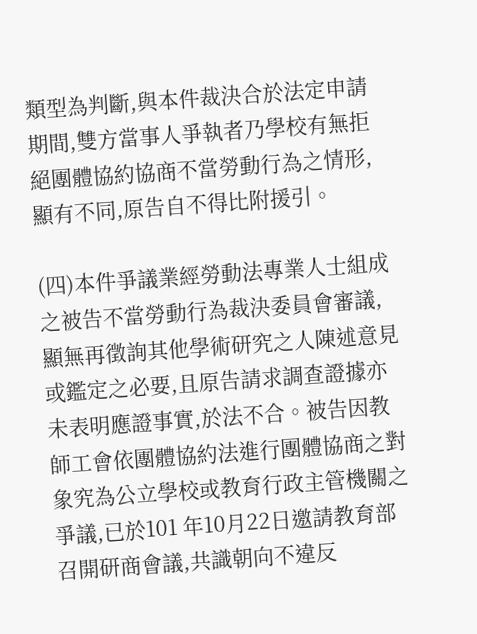類型為判斷,與本件裁決合於法定申請期間,雙方當事人爭執者乃學校有無拒絕團體協約協商不當勞動行為之情形,顯有不同,原告自不得比附援引。

(四)本件爭議業經勞動法專業人士組成之被告不當勞動行為裁決委員會審議,顯無再徵詢其他學術研究之人陳述意見或鑑定之必要,且原告請求調查證據亦未表明應證事實,於法不合。被告因教師工會依團體協約法進行團體協商之對象究為公立學校或教育行政主管機關之爭議,已於101 年10月22日邀請教育部召開研商會議,共識朝向不違反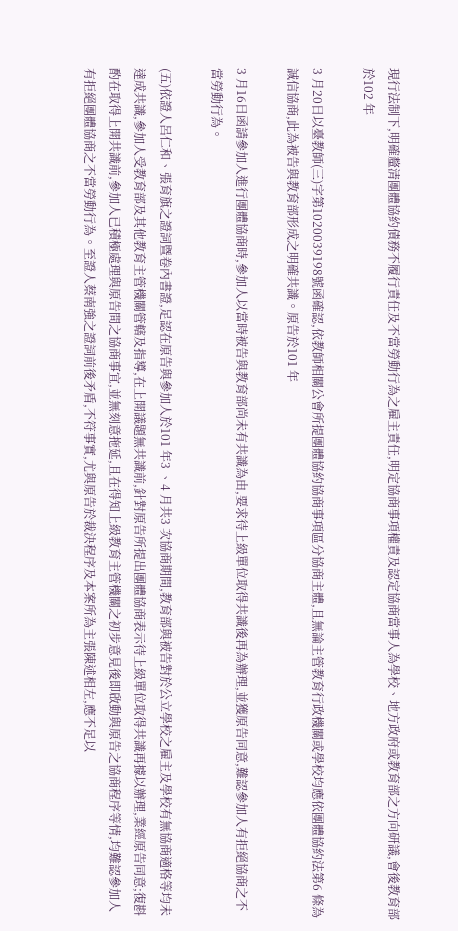現行法制下,明確釐清團體協約債務不履行責任及不當勞動行為之雇主責任,明定協商事項權責及認定協商當事人為學校、地方政府或教育部之方向研議,會後教育部於102 年

3 月20日以臺教師(三)字第1020039198號函確認,依教師相關公會所提團體協約協商事項區分協商主體,且無論主管教育行政機關或學校均應依團體協約法第6 條為誠信協商,此為被告與教育部形成之明確共識。原告於101 年

3 月16日函請參加人進行團體協商時,參加人以當時被告與教育部尚未有共識為由,要求待上級單位取得共識後再為辦理,並獲原告同意,難認參加人有拒絕協商之不當勞動行為。

(五)依證人呂仁和、張育旗之證詞暨卷內書證,足認在原告與參加人於101 年3 、4 月共3 次協商期間,教育部與被告對於公立學校之雇主及學校有無協商適格等均未達成共識,參加人受教育部及其他教育主管機關管轄及指導,在上開議題無共識前,針對原告所提出團體協商表示待上級單位取得共識再據以辦理,業經原告同意;復斟酌在取得上開共識前,參加人已積極處理與原告間之協商事宜,並無刻意拖延,且在得知上級教育主管機關之初步意見後即啟動與原告之協商程序等情,均難認參加人有拒絕團體協商之不當勞動行為。至證人蔡南強之證詞前後矛盾,不符事實,尤與原告於裁決程序及本案所為主張陳述相左,應不足以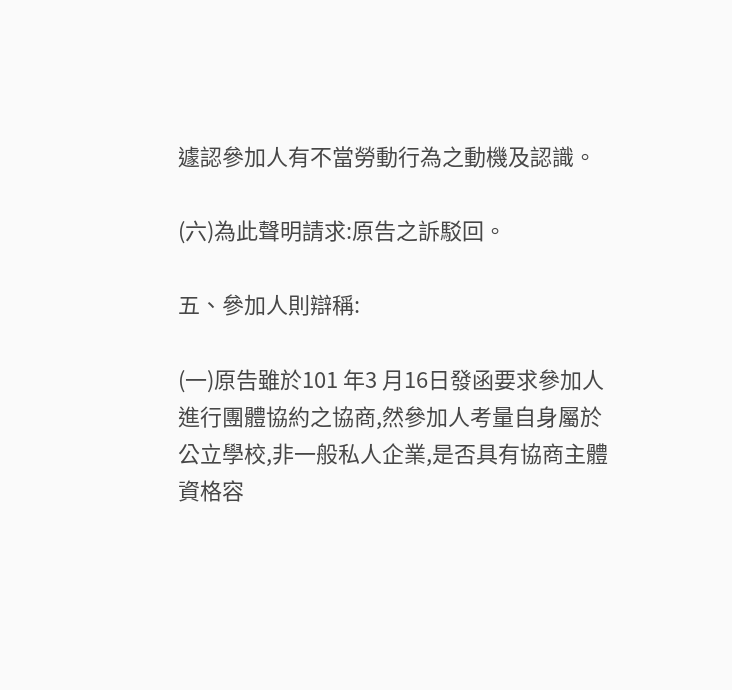遽認參加人有不當勞動行為之動機及認識。

(六)為此聲明請求:原告之訴駁回。

五、參加人則辯稱:

(一)原告雖於101 年3 月16日發函要求參加人進行團體協約之協商,然參加人考量自身屬於公立學校,非一般私人企業,是否具有協商主體資格容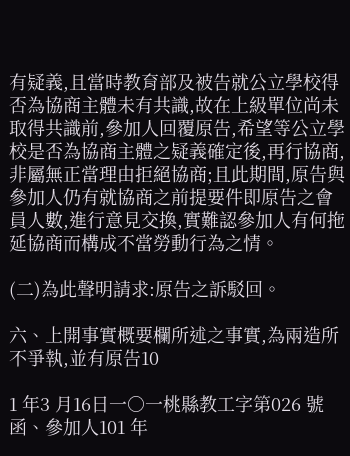有疑義,且當時教育部及被告就公立學校得否為協商主體未有共識,故在上級單位尚未取得共識前,參加人回覆原告,希望等公立學校是否為協商主體之疑義確定後,再行協商,非屬無正當理由拒絕協商;且此期間,原告與參加人仍有就協商之前提要件即原告之會員人數,進行意見交換,實難認參加人有何拖延協商而構成不當勞動行為之情。

(二)為此聲明請求:原告之訴駁回。

六、上開事實概要欄所述之事實,為兩造所不爭執,並有原告10

1 年3 月16日一○一桃縣教工字第026 號函、參加人101 年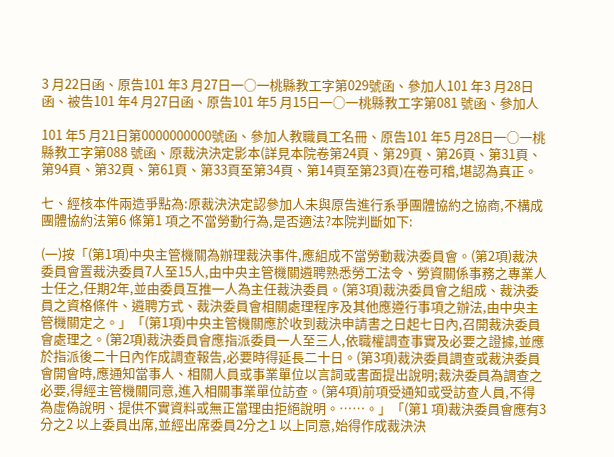3 月22日函、原告101 年3 月27日一○一桃縣教工字第029號函、參加人101 年3 月28日函、被告101 年4 月27日函、原告101 年5 月15日一○一桃縣教工字第081 號函、參加人

101 年5 月21日第0000000000號函、參加人教職員工名冊、原告101 年5 月28日一○一桃縣教工字第088 號函、原裁決決定影本(詳見本院卷第24頁、第29頁、第26頁、第31頁、第94頁、第32頁、第61頁、第33頁至第34頁、第14頁至第23頁)在卷可稽,堪認為真正。

七、經核本件兩造爭點為:原裁決決定認參加人未與原告進行系爭團體協約之協商,不構成團體協約法第6 條第1 項之不當勞動行為,是否適法?本院判斷如下:

(一)按「(第1項)中央主管機關為辦理裁決事件,應組成不當勞動裁決委員會。(第2項)裁決委員會置裁決委員7人至15人,由中央主管機關遴聘熟悉勞工法令、勞資關係事務之專業人士任之,任期2年,並由委員互推一人為主任裁決委員。(第3項)裁決委員會之組成、裁決委員之資格條件、遴聘方式、裁決委員會相關處理程序及其他應遵行事項之辦法,由中央主管機關定之。」「(第1項)中央主管機關應於收到裁決申請書之日起七日內,召開裁決委員會處理之。(第2項)裁決委員會應指派委員一人至三人,依職權調查事實及必要之證據,並應於指派後二十日內作成調查報告,必要時得延長二十日。(第3項)裁決委員調查或裁決委員會開會時,應通知當事人、相關人員或事業單位以言詞或書面提出說明;裁決委員為調查之必要,得經主管機關同意,進入相關事業單位訪查。(第4項)前項受通知或受訪查人員,不得為虛偽說明、提供不實資料或無正當理由拒絕說明。……。」「(第1 項)裁決委員會應有3 分之2 以上委員出席,並經出席委員2分之1 以上同意,始得作成裁決決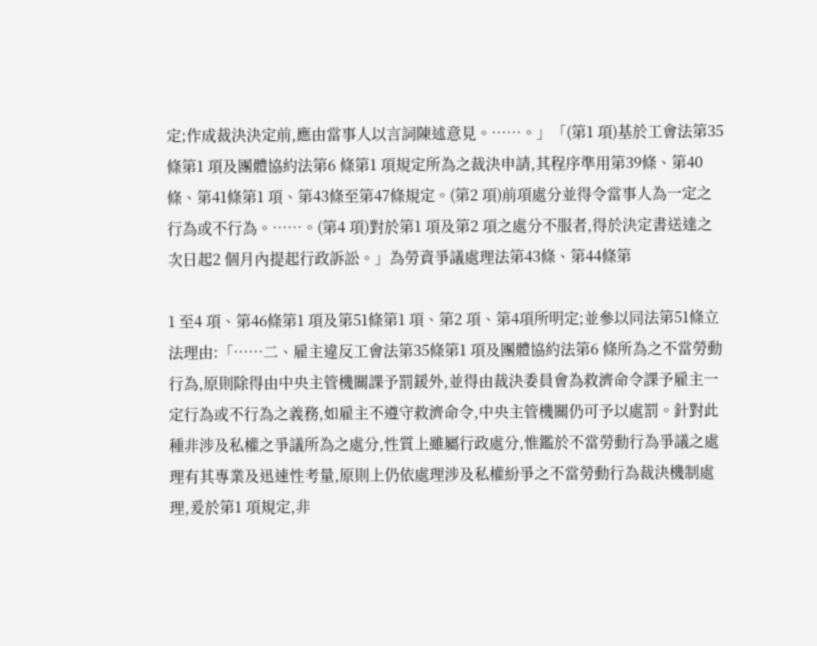定;作成裁決決定前,應由當事人以言詞陳述意見。……。」「(第1 項)基於工會法第35條第1 項及團體協約法第6 條第1 項規定所為之裁決申請,其程序準用第39條、第40條、第41條第1 項、第43條至第47條規定。(第2 項)前項處分並得令當事人為一定之行為或不行為。……。(第4 項)對於第1 項及第2 項之處分不服者,得於決定書送達之次日起2 個月內提起行政訴訟。」為勞資爭議處理法第43條、第44條第

1 至4 項、第46條第1 項及第51條第1 項、第2 項、第4項所明定;並參以同法第51條立法理由:「……二、雇主違反工會法第35條第1 項及團體協約法第6 條所為之不當勞動行為,原則除得由中央主管機關課予罰鍰外,並得由裁決委員會為救濟命令課予雇主一定行為或不行為之義務,如雇主不遵守救濟命令,中央主管機關仍可予以處罰。針對此種非涉及私權之爭議所為之處分,性質上雖屬行政處分,惟鑑於不當勞動行為爭議之處理有其專業及迅速性考量,原則上仍依處理涉及私權紛爭之不當勞動行為裁決機制處理,爰於第1 項規定,非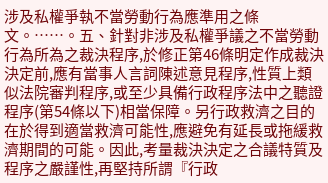涉及私權爭執不當勞動行為應準用之條文。……。五、針對非涉及私權爭議之不當勞動行為所為之裁決程序,於修正第46條明定作成裁決決定前,應有當事人言詞陳述意見程序,性質上類似法院審判程序,或至少具備行政程序法中之聽證程序(第54條以下)相當保障。另行政救濟之目的在於得到適當救濟可能性,應避免有延長或拖緩救濟期間的可能。因此,考量裁決決定之合議特質及程序之嚴謹性,再堅持所謂『行政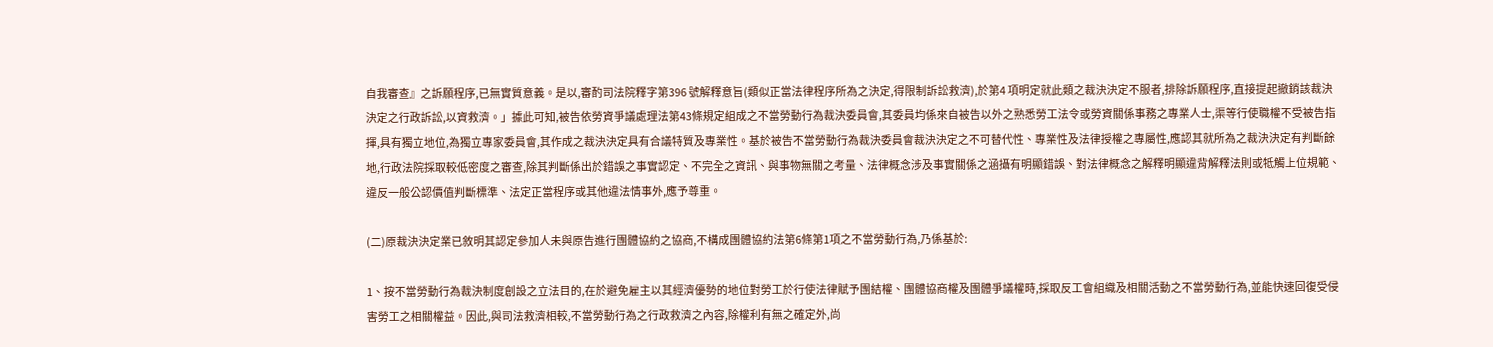自我審查』之訴願程序,已無實質意義。是以,審酌司法院釋字第396 號解釋意旨(類似正當法律程序所為之決定,得限制訴訟救濟),於第4 項明定就此類之裁決決定不服者,排除訴願程序,直接提起撤銷該裁決決定之行政訴訟,以資救濟。」據此可知,被告依勞資爭議處理法第43條規定組成之不當勞動行為裁決委員會,其委員均係來自被告以外之熟悉勞工法令或勞資關係事務之專業人士,渠等行使職權不受被告指揮,具有獨立地位,為獨立專家委員會,其作成之裁決決定具有合議特質及專業性。基於被告不當勞動行為裁決委員會裁決決定之不可替代性、專業性及法律授權之專屬性,應認其就所為之裁決決定有判斷餘地,行政法院採取較低密度之審查,除其判斷係出於錯誤之事實認定、不完全之資訊、與事物無關之考量、法律概念涉及事實關係之涵攝有明顯錯誤、對法律概念之解釋明顯違背解釋法則或牴觸上位規範、違反一般公認價值判斷標準、法定正當程序或其他違法情事外,應予尊重。

(二)原裁決決定業已敘明其認定參加人未與原告進行團體協約之協商,不構成團體協約法第6條第1項之不當勞動行為,乃係基於:

1、按不當勞動行為裁決制度創設之立法目的,在於避免雇主以其經濟優勢的地位對勞工於行使法律賦予團結權、團體協商權及團體爭議權時,採取反工會組織及相關活動之不當勞動行為,並能快速回復受侵害勞工之相關權益。因此,與司法救濟相較,不當勞動行為之行政救濟之內容,除權利有無之確定外,尚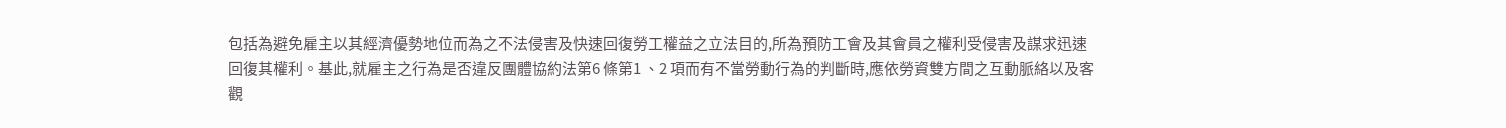包括為避免雇主以其經濟優勢地位而為之不法侵害及快速回復勞工權益之立法目的,所為預防工會及其會員之權利受侵害及謀求迅速回復其權利。基此,就雇主之行為是否違反團體協約法第6 條第1 、2 項而有不當勞動行為的判斷時,應依勞資雙方間之互動脈絡以及客觀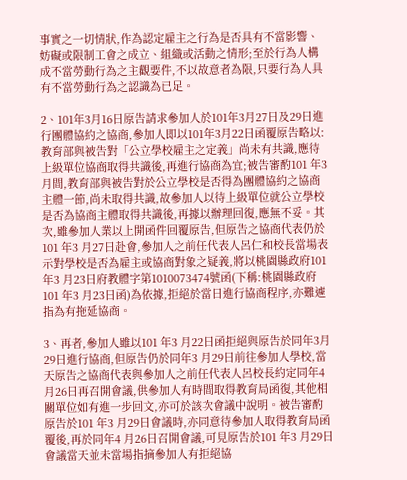事實之一切情狀,作為認定雇主之行為是否具有不當影響、妨礙或限制工會之成立、組織或活動之情形;至於行為人構成不當勞動行為之主觀要件,不以故意者為限,只要行為人具有不當勞動行為之認識為已足。

2、101年3月16日原告請求參加人於101年3月27日及29日進行團體協約之協商,參加人即以101年3月22日函覆原告略以:教育部與被告對「公立學校雇主之定義」尚未有共識,應待上級單位協商取得共識後,再進行協商為宜;被告審酌101 年3 月間,教育部與被告對於公立學校是否得為團體協約之協商主體一節,尚未取得共識,故參加人以待上級單位就公立學校是否為協商主體取得共識後,再據以辦理回復,應無不妥。其次,雖參加人業以上開函件回覆原告,但原告之協商代表仍於101 年3 月27日赴會,參加人之前任代表人呂仁和校長當場表示對學校是否為雇主或協商對象之疑義,將以桃園縣政府101 年3 月23日府教體字第1010073474號函(下稱:桃園縣政府101 年3 月23日函)為依據,拒絕於當日進行協商程序,亦難遽指為有拖延協商。

3、再者,參加人雖以101 年3 月22日函拒絕與原告於同年3月29日進行協商,但原告仍於同年3 月29日前往參加人學校,當天原告之協商代表與參加人之前任代表人呂校長約定同年4 月26日再召開會議,供參加人有時間取得教育局函復,其他相關單位如有進一步回文,亦可於該次會議中說明。被告審酌原告於101 年3 月29日會議時,亦同意待參加人取得教育局函覆後,再於同年4 月26日召開會議,可見原告於101 年3 月29日會議當天並未當場指摘參加人有拒絕協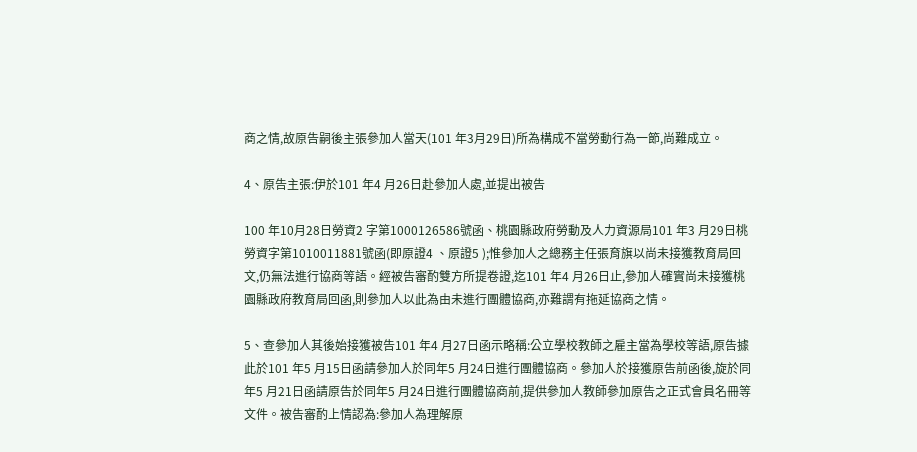商之情,故原告嗣後主張參加人當天(101 年3月29日)所為構成不當勞動行為一節,尚難成立。

4、原告主張:伊於101 年4 月26日赴參加人處,並提出被告

100 年10月28日勞資2 字第1000126586號函、桃園縣政府勞動及人力資源局101 年3 月29日桃勞資字第1010011881號函(即原證4 、原證5 );惟參加人之總務主任張育旗以尚未接獲教育局回文,仍無法進行協商等語。經被告審酌雙方所提卷證,迄101 年4 月26日止,參加人確實尚未接獲桃園縣政府教育局回函,則參加人以此為由未進行團體協商,亦難謂有拖延協商之情。

5、查參加人其後始接獲被告101 年4 月27日函示略稱:公立學校教師之雇主當為學校等語,原告據此於101 年5 月15日函請參加人於同年5 月24日進行團體協商。參加人於接獲原告前函後,旋於同年5 月21日函請原告於同年5 月24日進行團體協商前,提供參加人教師參加原告之正式會員名冊等文件。被告審酌上情認為:參加人為理解原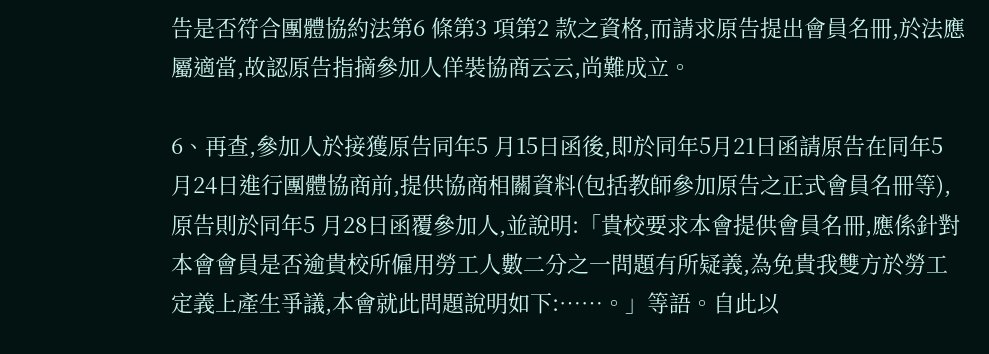告是否符合團體協約法第6 條第3 項第2 款之資格,而請求原告提出會員名冊,於法應屬適當,故認原告指摘參加人佯裝協商云云,尚難成立。

6、再查,參加人於接獲原告同年5 月15日函後,即於同年5月21日函請原告在同年5 月24日進行團體協商前,提供協商相關資料(包括教師參加原告之正式會員名冊等),原告則於同年5 月28日函覆參加人,並說明:「貴校要求本會提供會員名冊,應係針對本會會員是否逾貴校所僱用勞工人數二分之一問題有所疑義,為免貴我雙方於勞工定義上產生爭議,本會就此問題說明如下:……。」等語。自此以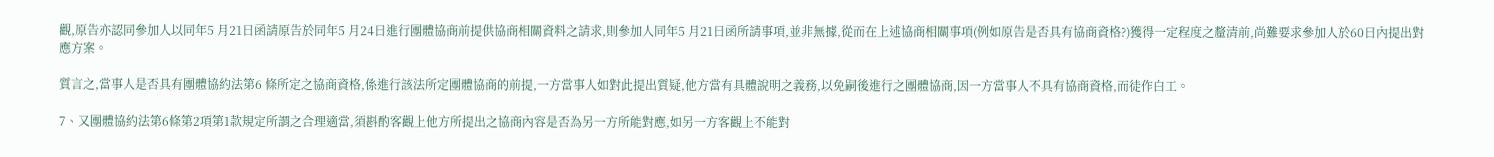觀,原告亦認同參加人以同年5 月21日函請原告於同年5 月24日進行團體協商前提供協商相關資料之請求,則參加人同年5 月21日函所請事項,並非無據,從而在上述協商相關事項(例如原告是否具有協商資格?)獲得一定程度之釐清前,尚難要求參加人於60日內提出對應方案。

質言之,當事人是否具有團體協約法第6 條所定之協商資格,係進行該法所定團體協商的前提,一方當事人如對此提出質疑,他方當有具體說明之義務,以免嗣後進行之團體協商,因一方當事人不具有協商資格,而徒作白工。

7、又團體協約法第6條第2項第1款規定所謂之合理適當,須斟酌客觀上他方所提出之協商內容是否為另一方所能對應,如另一方客觀上不能對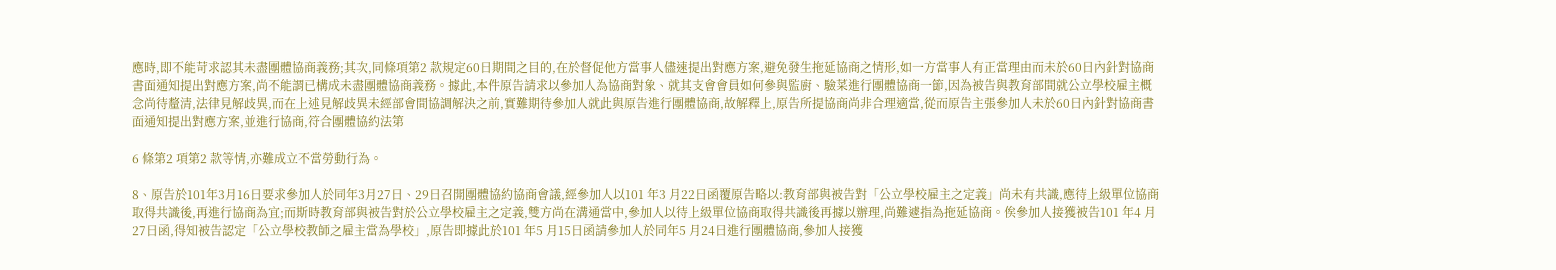應時,即不能苛求認其未盡團體協商義務;其次,同條項第2 款規定60日期間之目的,在於督促他方當事人儘速提出對應方案,避免發生拖延協商之情形,如一方當事人有正當理由而未於60日內針對協商書面通知提出對應方案,尚不能謂已構成未盡團體協商義務。據此,本件原告請求以參加人為協商對象、就其支會會員如何參與監廚、驗菜進行團體協商一節,因為被告與教育部間就公立學校雇主概念尚待釐清,法律見解歧異,而在上述見解歧異未經部會間協調解決之前,實難期待參加人就此與原告進行團體協商,故解釋上,原告所提協商尚非合理適當,從而原告主張參加人未於60日內針對協商書面通知提出對應方案,並進行協商,符合團體協約法第

6 條第2 項第2 款等情,亦難成立不當勞動行為。

8、原告於101年3月16日要求參加人於同年3月27日、29日召開團體協約協商會議,經參加人以101 年3 月22日函覆原告略以:教育部與被告對「公立學校雇主之定義」尚未有共識,應待上級單位協商取得共識後,再進行協商為宜;而斯時教育部與被告對於公立學校雇主之定義,雙方尚在溝通當中,參加人以待上級單位協商取得共識後再據以辦理,尚難遽指為拖延協商。俟參加人接獲被告101 年4 月27日函,得知被告認定「公立學校教師之雇主當為學校」,原告即據此於101 年5 月15日函請參加人於同年5 月24日進行團體協商,參加人接獲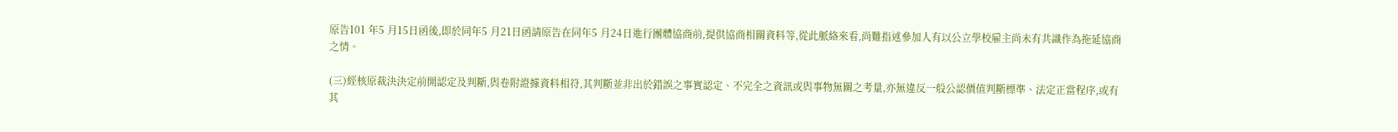原告101 年5 月15日函後,即於同年5 月21日函請原告在同年5 月24日進行團體協商前,提供協商相關資料等,從此脈絡來看,尚難指述參加人有以公立學校雇主尚未有共識作為拖延協商之情。

(三)經核原裁決決定前開認定及判斷,與卷附證據資料相符,其判斷並非出於錯誤之事實認定、不完全之資訊或與事物無關之考量,亦無違反一般公認價值判斷標準、法定正當程序,或有其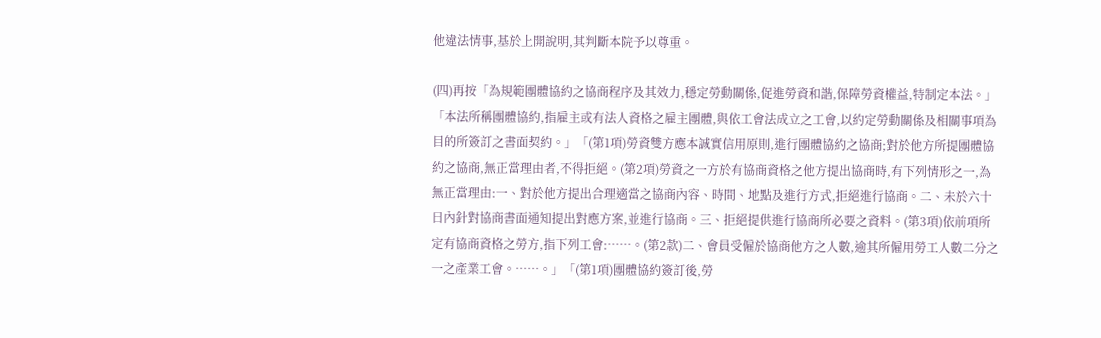他違法情事,基於上開說明,其判斷本院予以尊重。

(四)再按「為規範團體協約之協商程序及其效力,穩定勞動關係,促進勞資和諧,保障勞資權益,特制定本法。」「本法所稱團體協約,指雇主或有法人資格之雇主團體,與依工會法成立之工會,以約定勞動關係及相關事項為目的所簽訂之書面契約。」「(第1項)勞資雙方應本誠實信用原則,進行團體協約之協商;對於他方所提團體協約之協商,無正當理由者,不得拒絕。(第2項)勞資之一方於有協商資格之他方提出協商時,有下列情形之一,為無正當理由:一、對於他方提出合理適當之協商內容、時間、地點及進行方式,拒絕進行協商。二、未於六十日內針對協商書面通知提出對應方案,並進行協商。三、拒絕提供進行協商所必要之資料。(第3項)依前項所定有協商資格之勞方,指下列工會:……。(第2款)二、會員受僱於協商他方之人數,逾其所僱用勞工人數二分之一之產業工會。……。」「(第1項)團體協約簽訂後,勞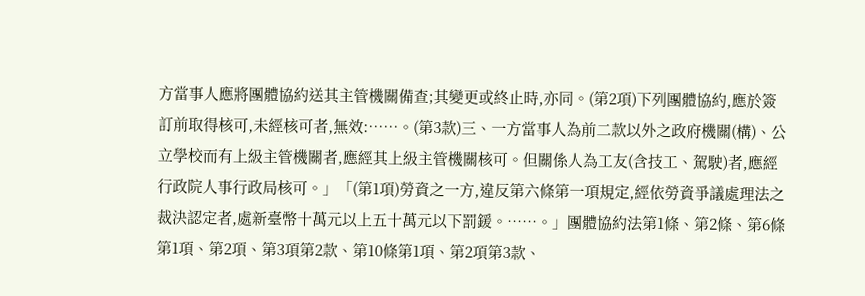方當事人應將團體協約送其主管機關備查;其變更或終止時,亦同。(第2項)下列團體協約,應於簽訂前取得核可,未經核可者,無效:……。(第3款)三、一方當事人為前二款以外之政府機關(構)、公立學校而有上級主管機關者,應經其上級主管機關核可。但關係人為工友(含技工、駕駛)者,應經行政院人事行政局核可。」「(第1項)勞資之一方,違反第六條第一項規定,經依勞資爭議處理法之裁決認定者,處新臺幣十萬元以上五十萬元以下罰鍰。……。」團體協約法第1條、第2條、第6條第1項、第2項、第3項第2款、第10條第1項、第2項第3款、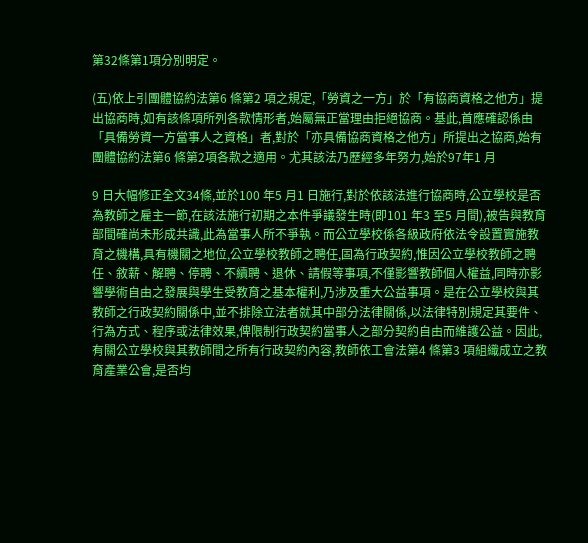第32條第1項分別明定。

(五)依上引團體協約法第6 條第2 項之規定,「勞資之一方」於「有協商資格之他方」提出協商時,如有該條項所列各款情形者,始屬無正當理由拒絕協商。基此,首應確認係由「具備勞資一方當事人之資格」者,對於「亦具備協商資格之他方」所提出之協商,始有團體協約法第6 條第2項各款之適用。尤其該法乃歷經多年努力,始於97年1 月

9 日大幅修正全文34條,並於100 年5 月1 日施行,對於依該法進行協商時,公立學校是否為教師之雇主一節,在該法施行初期之本件爭議發生時(即101 年3 至5 月間),被告與教育部間確尚未形成共識,此為當事人所不爭執。而公立學校係各級政府依法令設置實施教育之機構,具有機關之地位,公立學校教師之聘任,固為行政契約,惟因公立學校教師之聘任、敘薪、解聘、停聘、不續聘、退休、請假等事項,不僅影響教師個人權益,同時亦影響學術自由之發展與學生受教育之基本權利,乃涉及重大公益事項。是在公立學校與其教師之行政契約關係中,並不排除立法者就其中部分法律關係,以法律特別規定其要件、行為方式、程序或法律效果,俾限制行政契約當事人之部分契約自由而維護公益。因此,有關公立學校與其教師間之所有行政契約內容,教師依工會法第4 條第3 項組織成立之教育產業公會,是否均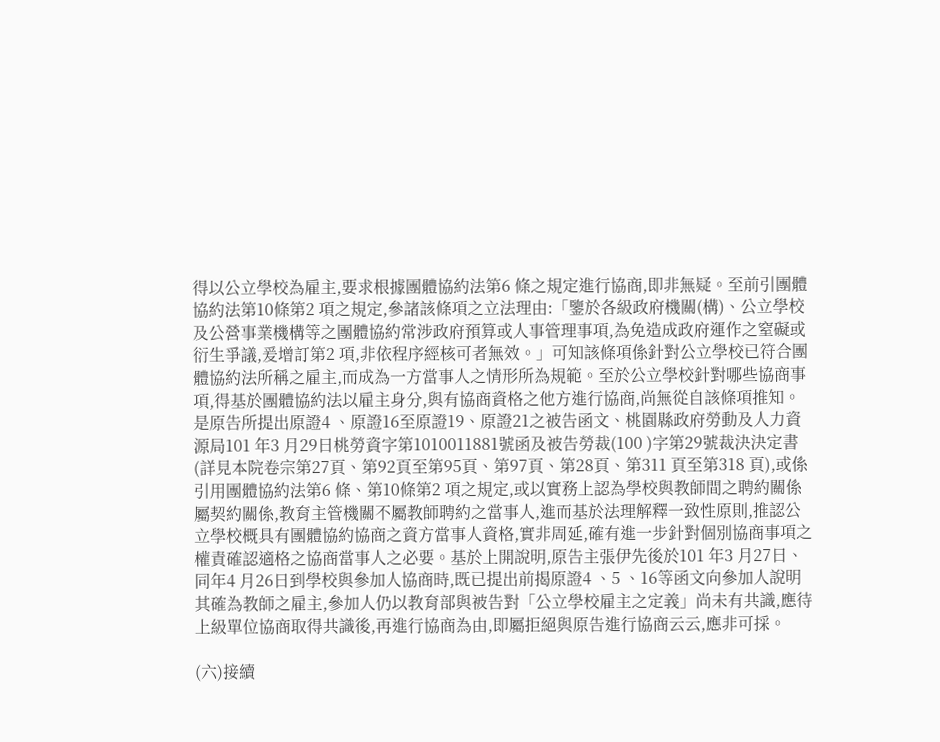得以公立學校為雇主,要求根據團體協約法第6 條之規定進行協商,即非無疑。至前引團體協約法第10條第2 項之規定,參諸該條項之立法理由:「鑒於各級政府機關(構)、公立學校及公營事業機構等之團體協約常涉政府預算或人事管理事項,為免造成政府運作之窒礙或衍生爭議,爰增訂第2 項,非依程序經核可者無效。」可知該條項係針對公立學校已符合團體協約法所稱之雇主,而成為一方當事人之情形所為規範。至於公立學校針對哪些協商事項,得基於團體協約法以雇主身分,與有協商資格之他方進行協商,尚無從自該條項推知。是原告所提出原證4 、原證16至原證19、原證21之被告函文、桃園縣政府勞動及人力資源局101 年3 月29日桃勞資字第1010011881號函及被告勞裁(100 )字第29號裁決決定書(詳見本院卷宗第27頁、第92頁至第95頁、第97頁、第28頁、第311 頁至第318 頁),或係引用團體協約法第6 條、第10條第2 項之規定,或以實務上認為學校與教師間之聘約關係屬契約關係,教育主管機關不屬教師聘約之當事人,進而基於法理解釋一致性原則,推認公立學校概具有團體協約協商之資方當事人資格,實非周延,確有進一步針對個別協商事項之權責確認適格之協商當事人之必要。基於上開說明,原告主張伊先後於101 年3 月27日、同年4 月26日到學校與參加人協商時,既已提出前揭原證4 、5 、16等函文向參加人說明其確為教師之雇主,參加人仍以教育部與被告對「公立學校雇主之定義」尚未有共識,應待上級單位協商取得共識後,再進行協商為由,即屬拒絕與原告進行協商云云,應非可採。

(六)接續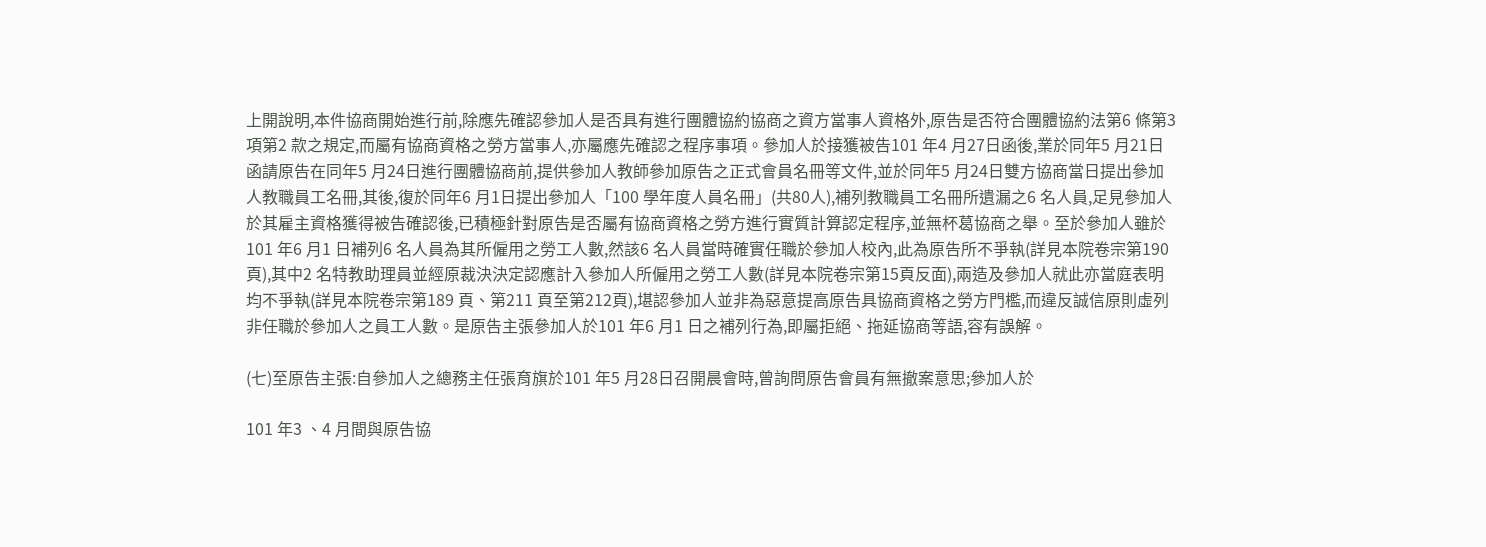上開說明,本件協商開始進行前,除應先確認參加人是否具有進行團體協約協商之資方當事人資格外,原告是否符合團體協約法第6 條第3 項第2 款之規定,而屬有協商資格之勞方當事人,亦屬應先確認之程序事項。參加人於接獲被告101 年4 月27日函後,業於同年5 月21日函請原告在同年5 月24日進行團體協商前,提供參加人教師參加原告之正式會員名冊等文件,並於同年5 月24日雙方協商當日提出參加人教職員工名冊,其後,復於同年6 月1日提出參加人「100 學年度人員名冊」(共80人),補列教職員工名冊所遺漏之6 名人員,足見參加人於其雇主資格獲得被告確認後,已積極針對原告是否屬有協商資格之勞方進行實質計算認定程序,並無杯葛協商之舉。至於參加人雖於101 年6 月1 日補列6 名人員為其所僱用之勞工人數,然該6 名人員當時確實任職於參加人校內,此為原告所不爭執(詳見本院卷宗第190 頁),其中2 名特教助理員並經原裁決決定認應計入參加人所僱用之勞工人數(詳見本院卷宗第15頁反面),兩造及參加人就此亦當庭表明均不爭執(詳見本院卷宗第189 頁、第211 頁至第212頁),堪認參加人並非為惡意提高原告具協商資格之勞方門檻,而違反誠信原則虛列非任職於參加人之員工人數。是原告主張參加人於101 年6 月1 日之補列行為,即屬拒絕、拖延協商等語,容有誤解。

(七)至原告主張:自參加人之總務主任張育旗於101 年5 月28日召開晨會時,曾詢問原告會員有無撤案意思;參加人於

101 年3 、4 月間與原告協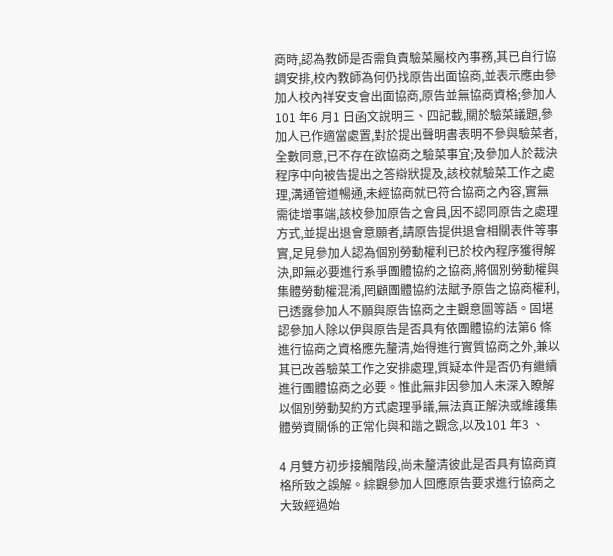商時,認為教師是否需負責驗菜屬校內事務,其已自行協調安排,校內教師為何仍找原告出面協商,並表示應由參加人校內祥安支會出面協商,原告並無協商資格;參加人101 年6 月1 日函文說明三、四記載,關於驗菜議題,參加人已作適當處置,對於提出聲明書表明不參與驗菜者,全數同意,已不存在欲協商之驗菜事宜;及參加人於裁決程序中向被告提出之答辯狀提及,該校就驗菜工作之處理,溝通管道暢通,未經協商就已符合協商之內容,實無需徒增事端,該校參加原告之會員,因不認同原告之處理方式,並提出退會意願者,請原告提供退會相關表件等事實,足見參加人認為個別勞動權利已於校內程序獲得解決,即無必要進行系爭團體協約之協商,將個別勞動權與集體勞動權混淆,罔顧團體協約法賦予原告之協商權利,已透露參加人不願與原告協商之主觀意圖等語。固堪認參加人除以伊與原告是否具有依團體協約法第6 條進行協商之資格應先釐清,始得進行實質協商之外,兼以其已改善驗菜工作之安排處理,質疑本件是否仍有繼續進行團體協商之必要。惟此無非因參加人未深入瞭解以個別勞動契約方式處理爭議,無法真正解決或維護集體勞資關係的正常化與和諧之觀念,以及101 年3 、

4 月雙方初步接觸階段,尚未釐清彼此是否具有協商資格所致之誤解。綜觀參加人回應原告要求進行協商之大致經過始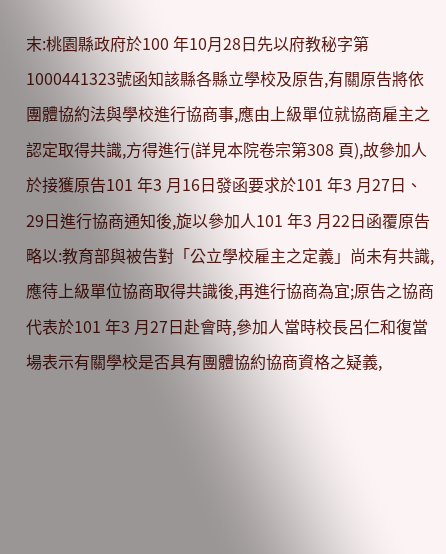末:桃園縣政府於100 年10月28日先以府教秘字第1000441323號函知該縣各縣立學校及原告,有關原告將依團體協約法與學校進行協商事,應由上級單位就協商雇主之認定取得共識,方得進行(詳見本院卷宗第308 頁),故參加人於接獲原告101 年3 月16日發函要求於101 年3 月27日、29日進行協商通知後,旋以參加人101 年3 月22日函覆原告略以:教育部與被告對「公立學校雇主之定義」尚未有共識,應待上級單位協商取得共識後,再進行協商為宜;原告之協商代表於101 年3 月27日赴會時,參加人當時校長呂仁和復當場表示有關學校是否具有團體協約協商資格之疑義,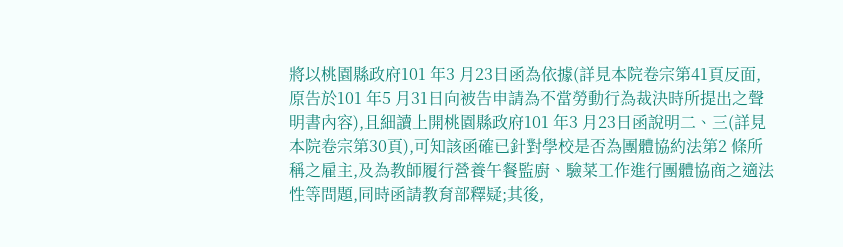將以桃園縣政府101 年3 月23日函為依據(詳見本院卷宗第41頁反面,原告於101 年5 月31日向被告申請為不當勞動行為裁決時所提出之聲明書內容),且細讀上開桃園縣政府101 年3 月23日函說明二、三(詳見本院卷宗第30頁),可知該函確已針對學校是否為團體協約法第2 條所稱之雇主,及為教師履行營養午餐監廚、驗菜工作進行團體協商之適法性等問題,同時函請教育部釋疑;其後,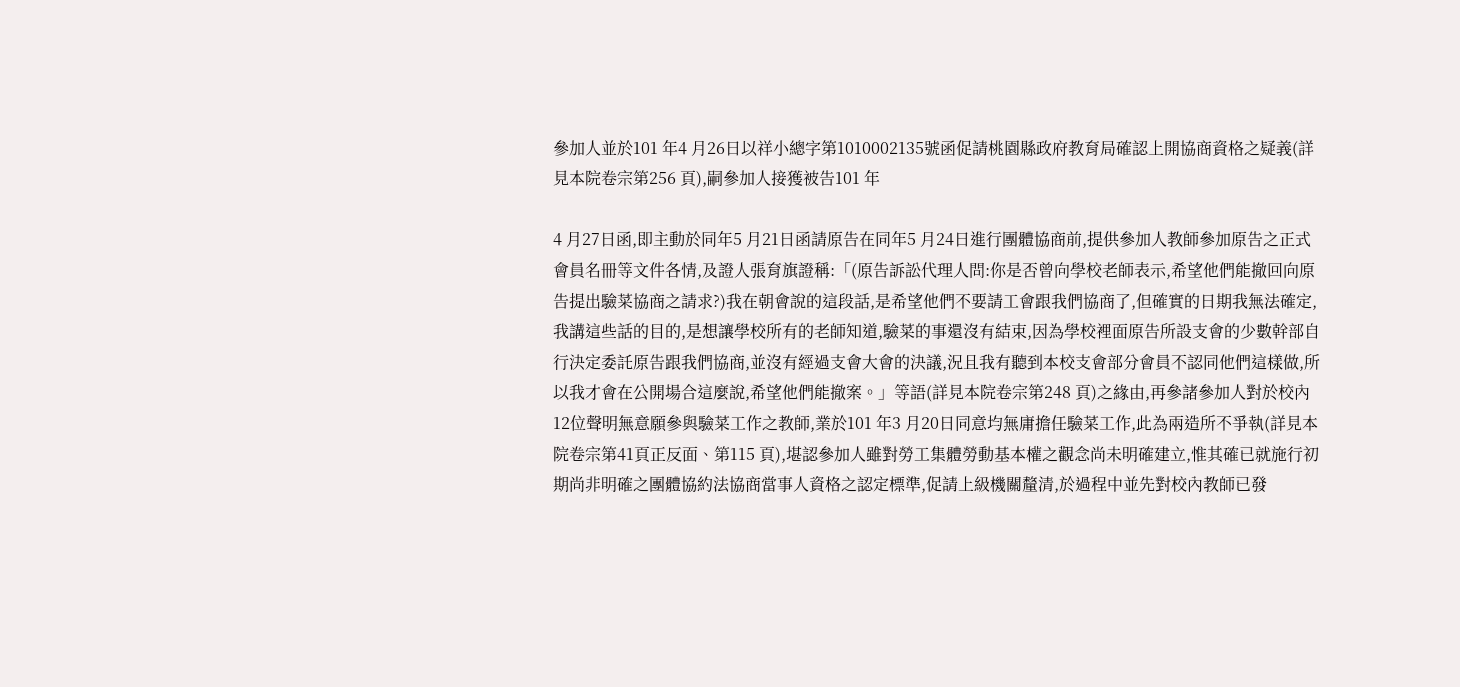參加人並於101 年4 月26日以祥小總字第1010002135號函促請桃園縣政府教育局確認上開協商資格之疑義(詳見本院卷宗第256 頁),嗣參加人接獲被告101 年

4 月27日函,即主動於同年5 月21日函請原告在同年5 月24日進行團體協商前,提供參加人教師參加原告之正式會員名冊等文件各情,及證人張育旗證稱:「(原告訴訟代理人問:你是否曾向學校老師表示,希望他們能撤回向原告提出驗菜協商之請求?)我在朝會說的這段話,是希望他們不要請工會跟我們協商了,但確實的日期我無法確定,我講這些話的目的,是想讓學校所有的老師知道,驗菜的事還沒有結束,因為學校裡面原告所設支會的少數幹部自行決定委託原告跟我們協商,並沒有經過支會大會的決議,況且我有聽到本校支會部分會員不認同他們這樣做,所以我才會在公開場合這麼說,希望他們能撤案。」等語(詳見本院卷宗第248 頁)之緣由,再參諸參加人對於校內12位聲明無意願參與驗菜工作之教師,業於101 年3 月20日同意均無庸擔任驗菜工作,此為兩造所不爭執(詳見本院卷宗第41頁正反面、第115 頁),堪認參加人雖對勞工集體勞動基本權之觀念尚未明確建立,惟其確已就施行初期尚非明確之團體協約法協商當事人資格之認定標準,促請上級機關釐清,於過程中並先對校內教師已發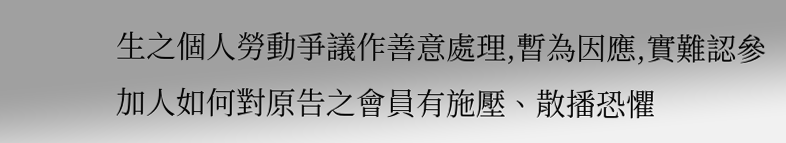生之個人勞動爭議作善意處理,暫為因應,實難認參加人如何對原告之會員有施壓、散播恐懼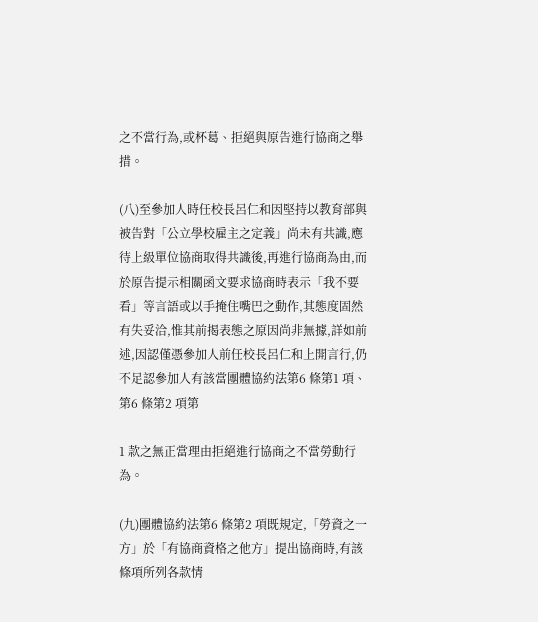之不當行為,或杯葛、拒絕與原告進行協商之舉措。

(八)至參加人時任校長呂仁和因堅持以教育部與被告對「公立學校雇主之定義」尚未有共識,應待上級單位協商取得共識後,再進行協商為由,而於原告提示相關函文要求協商時表示「我不要看」等言語或以手掩住嘴巴之動作,其態度固然有失妥洽,惟其前揭表態之原因尚非無據,詳如前述,因認僅憑參加人前任校長呂仁和上開言行,仍不足認參加人有該當團體協約法第6 條第1 項、第6 條第2 項第

1 款之無正當理由拒絕進行協商之不當勞動行為。

(九)團體協約法第6 條第2 項既規定,「勞資之一方」於「有協商資格之他方」提出協商時,有該條項所列各款情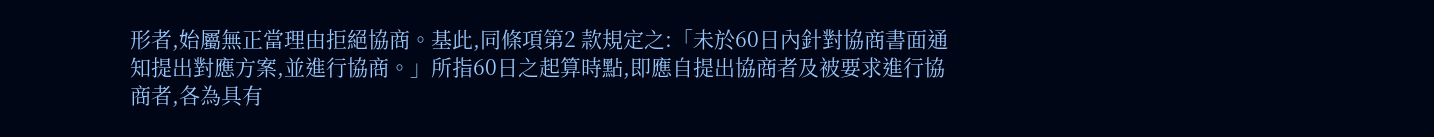形者,始屬無正當理由拒絕協商。基此,同條項第2 款規定之:「未於60日內針對協商書面通知提出對應方案,並進行協商。」所指60日之起算時點,即應自提出協商者及被要求進行協商者,各為具有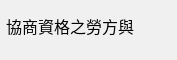協商資格之勞方與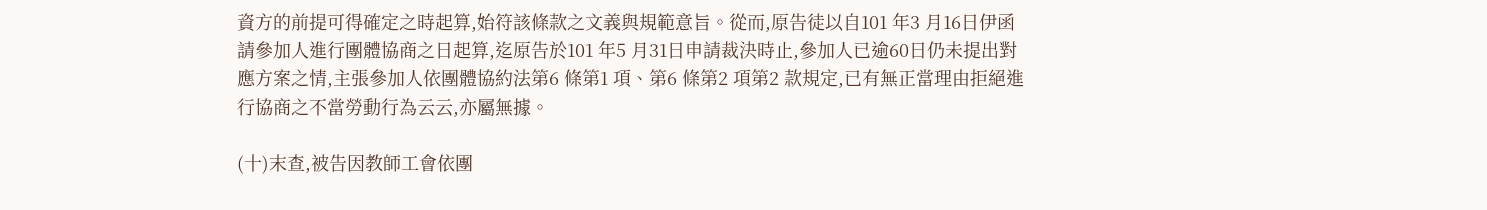資方的前提可得確定之時起算,始符該條款之文義與規範意旨。從而,原告徒以自101 年3 月16日伊函請參加人進行團體協商之日起算,迄原告於101 年5 月31日申請裁決時止,參加人已逾60日仍未提出對應方案之情,主張參加人依團體協約法第6 條第1 項、第6 條第2 項第2 款規定,已有無正當理由拒絕進行協商之不當勞動行為云云,亦屬無據。

(十)末查,被告因教師工會依團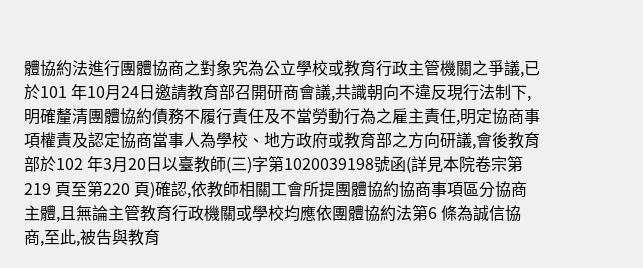體協約法進行團體協商之對象究為公立學校或教育行政主管機關之爭議,已於101 年10月24日邀請教育部召開研商會議,共識朝向不違反現行法制下,明確釐清團體協約債務不履行責任及不當勞動行為之雇主責任,明定協商事項權責及認定協商當事人為學校、地方政府或教育部之方向研議,會後教育部於102 年3月20日以臺教師(三)字第1020039198號函(詳見本院卷宗第219 頁至第220 頁)確認,依教師相關工會所提團體協約協商事項區分協商主體,且無論主管教育行政機關或學校均應依團體協約法第6 條為誠信協商,至此,被告與教育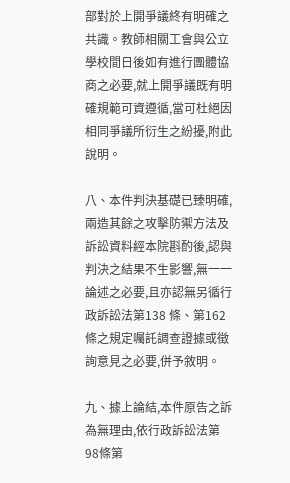部對於上開爭議終有明確之共識。教師相關工會與公立學校間日後如有進行團體協商之必要,就上開爭議既有明確規範可資遵循,當可杜絕因相同爭議所衍生之紛擾,附此說明。

八、本件判決基礎已臻明確,兩造其餘之攻擊防禦方法及訴訟資料經本院斟酌後,認與判決之結果不生影響,無一一論述之必要,且亦認無另循行政訴訟法第138 條、第162 條之規定囑託調查證據或徵詢意見之必要,併予敘明。

九、據上論結,本件原告之訴為無理由,依行政訴訟法第98條第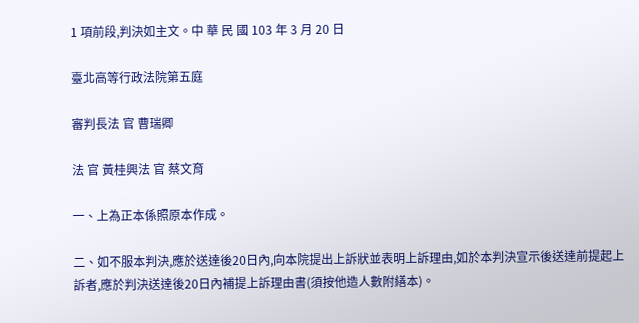1 項前段,判決如主文。中 華 民 國 103 年 3 月 20 日

臺北高等行政法院第五庭

審判長法 官 曹瑞卿

法 官 黃桂興法 官 蔡文育

一、上為正本係照原本作成。

二、如不服本判決,應於送達後20日內,向本院提出上訴狀並表明上訴理由,如於本判決宣示後送達前提起上訴者,應於判決送達後20日內補提上訴理由書(須按他造人數附繕本)。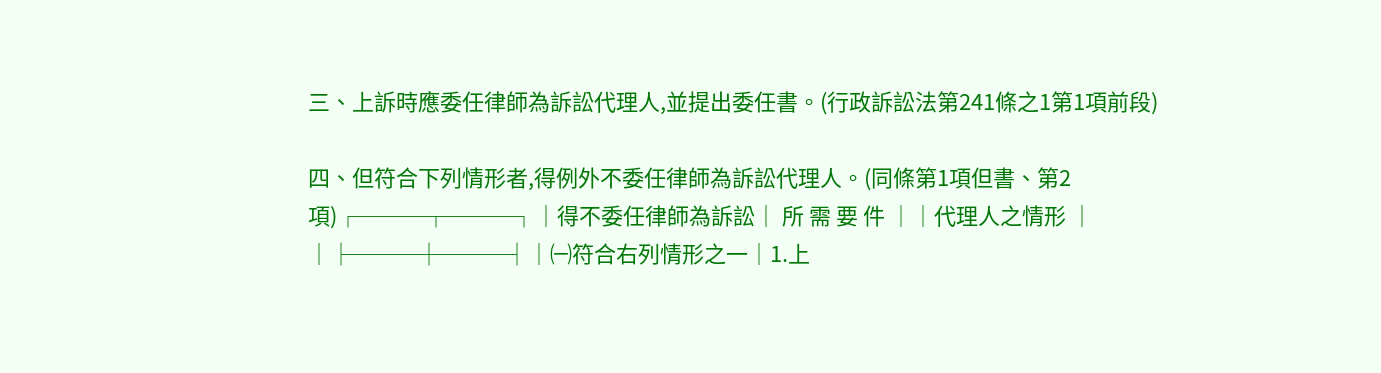三、上訴時應委任律師為訴訟代理人,並提出委任書。(行政訴訟法第241條之1第1項前段)

四、但符合下列情形者,得例外不委任律師為訴訟代理人。(同條第1項但書、第2項)┌───┬───┐│得不委任律師為訴訟│ 所 需 要 件 ││代理人之情形 │ │├───┼───┤│㈠符合右列情形之一│1.上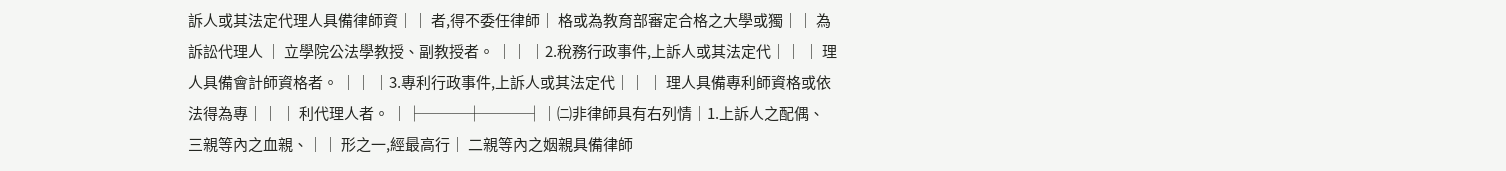訴人或其法定代理人具備律師資││ 者,得不委任律師│ 格或為教育部審定合格之大學或獨││ 為訴訟代理人 │ 立學院公法學教授、副教授者。 ││ │2.稅務行政事件,上訴人或其法定代││ │ 理人具備會計師資格者。 ││ │3.專利行政事件,上訴人或其法定代││ │ 理人具備專利師資格或依法得為專││ │ 利代理人者。 │├───┼───┤│㈡非律師具有右列情│1.上訴人之配偶、三親等內之血親、││ 形之一,經最高行│ 二親等內之姻親具備律師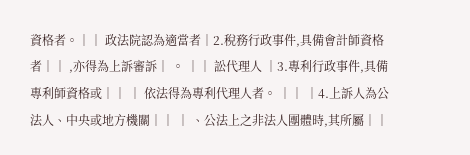資格者。││ 政法院認為適當者│2.稅務行政事件,具備會計師資格者││ ,亦得為上訴審訴│ 。 ││ 訟代理人 │3.專利行政事件,具備專利師資格或││ │ 依法得為專利代理人者。 ││ │4.上訴人為公法人、中央或地方機關││ │ 、公法上之非法人團體時,其所屬││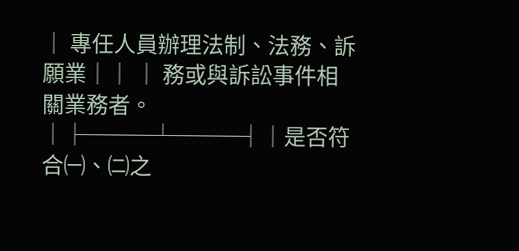│ 專任人員辦理法制、法務、訴願業││ │ 務或與訴訟事件相關業務者。 │├───┴───┤│是否符合㈠、㈡之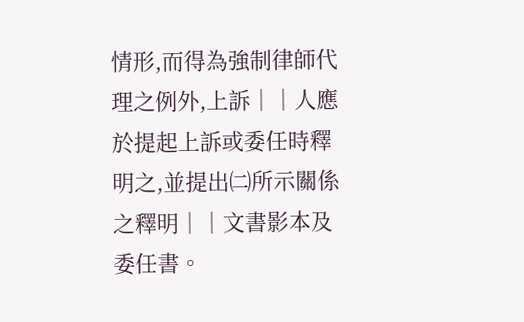情形,而得為強制律師代理之例外,上訴││人應於提起上訴或委任時釋明之,並提出㈡所示關係之釋明││文書影本及委任書。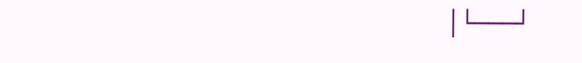│└───┘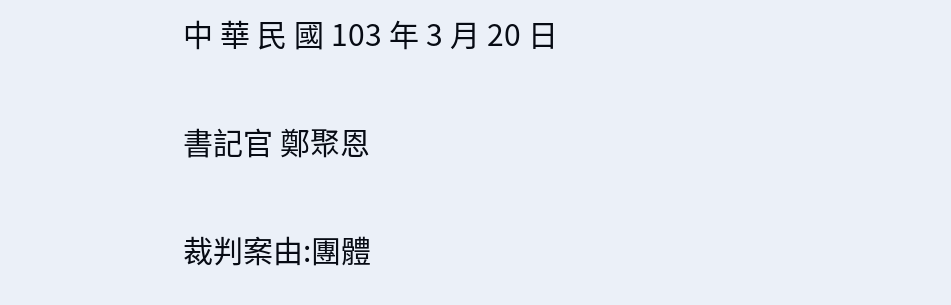中 華 民 國 103 年 3 月 20 日

書記官 鄭聚恩

裁判案由:團體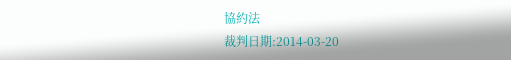協約法
裁判日期:2014-03-20